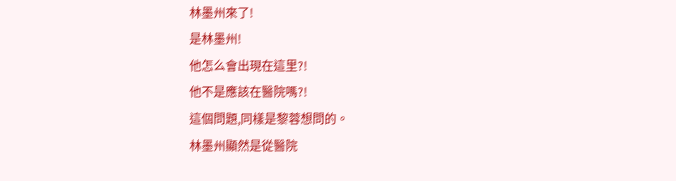林墨州來了!
是林墨州!
他怎么會出現在這里?!
他不是應該在醫院嗎?!
這個問題,同樣是黎蓉想問的。
林墨州顯然是從醫院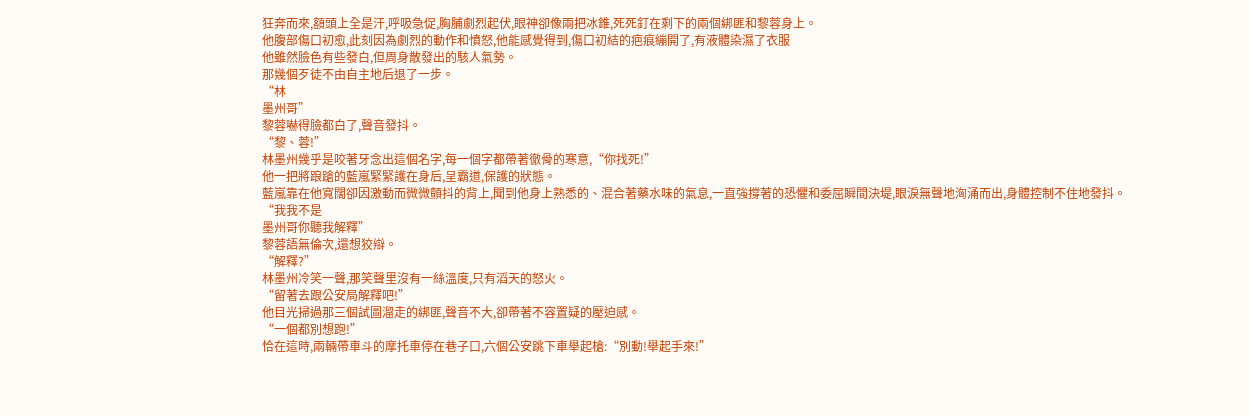狂奔而來,額頭上全是汗,呼吸急促,胸脯劇烈起伏,眼神卻像兩把冰錐,死死釘在剩下的兩個綁匪和黎蓉身上。
他腹部傷口初愈,此刻因為劇烈的動作和憤怒,他能感覺得到,傷口初結的疤痕繃開了,有液體染濕了衣服
他雖然臉色有些發白,但周身散發出的駭人氣勢。
那幾個歹徒不由自主地后退了一步。
“林
墨州哥”
黎蓉嚇得臉都白了,聲音發抖。
“黎、蓉!”
林墨州幾乎是咬著牙念出這個名字,每一個字都帶著徹骨的寒意,“你找死!”
他一把將踉蹌的藍嵐緊緊護在身后,呈霸道,保護的狀態。
藍嵐靠在他寬闊卻因激動而微微顫抖的背上,聞到他身上熟悉的、混合著藥水味的氣息,一直強撐著的恐懼和委屈瞬間決堤,眼淚無聲地洶涌而出,身體控制不住地發抖。
“我我不是
墨州哥你聽我解釋”
黎蓉語無倫次,還想狡辯。
“解釋?”
林墨州冷笑一聲,那笑聲里沒有一絲溫度,只有滔天的怒火。
“留著去跟公安局解釋吧!”
他目光掃過那三個試圖溜走的綁匪,聲音不大,卻帶著不容置疑的壓迫感。
“一個都別想跑!”
恰在這時,兩輛帶車斗的摩托車停在巷子口,六個公安跳下車舉起槍:“別動!舉起手來!”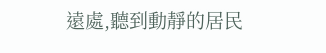遠處,聽到動靜的居民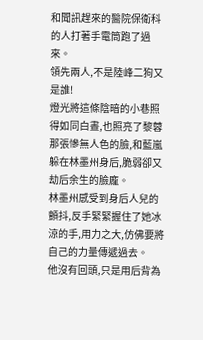和聞訊趕來的醫院保衛科的人打著手電筒跑了過來。
領先兩人,不是陸峰二狗又是誰!
燈光將這條陰暗的小巷照得如同白晝,也照亮了黎蓉那張慘無人色的臉,和藍嵐躲在林墨州身后,脆弱卻又劫后余生的臉龐。
林墨州感受到身后人兒的顫抖,反手緊緊握住了她冰涼的手,用力之大,仿佛要將自己的力量傳遞過去。
他沒有回頭,只是用后背為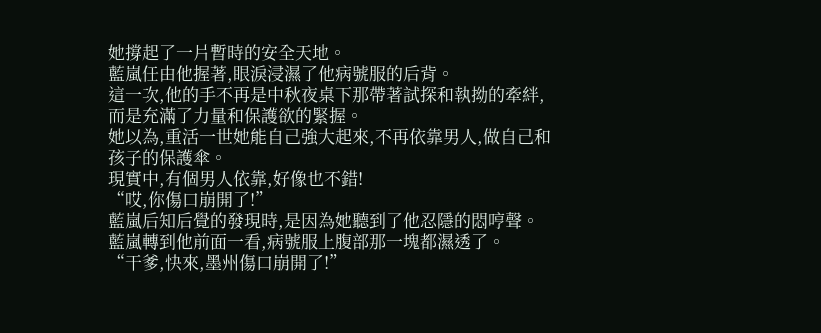她撐起了一片暫時的安全天地。
藍嵐任由他握著,眼淚浸濕了他病號服的后背。
這一次,他的手不再是中秋夜桌下那帶著試探和執拗的牽絆,而是充滿了力量和保護欲的緊握。
她以為,重活一世她能自己強大起來,不再依靠男人,做自己和孩子的保護傘。
現實中,有個男人依靠,好像也不錯!
“哎,你傷口崩開了!”
藍嵐后知后覺的發現時,是因為她聽到了他忍隱的悶哼聲。
藍嵐轉到他前面一看,病號服上腹部那一塊都濕透了。
“干爹,快來,墨州傷口崩開了!”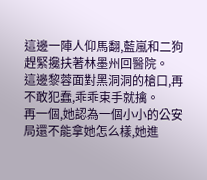這邊一陣人仰馬翻,藍嵐和二狗趕緊攙扶著林墨州回醫院。
這邊黎蓉面對黑洞洞的槍口,再不敢犯蠢,乖乖束手就擒。
再一個,她認為一個小小的公安局還不能拿她怎么樣,她進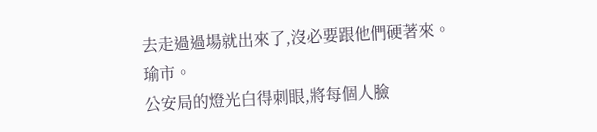去走過過場就出來了,沒必要跟他們硬著來。
瑜市。
公安局的燈光白得刺眼,將每個人臉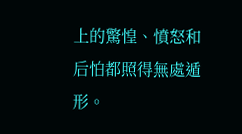上的驚惶、憤怒和后怕都照得無處遁形。